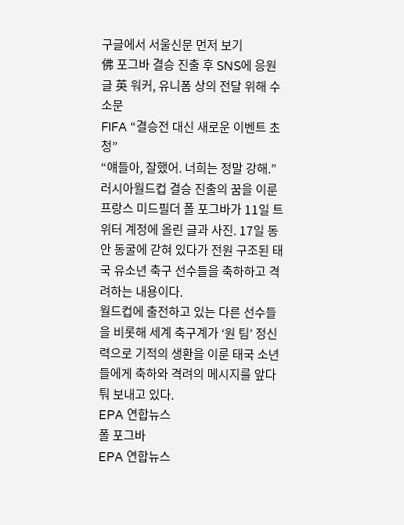구글에서 서울신문 먼저 보기
佛 포그바 결승 진출 후 SNS에 응원글 英 워커, 유니폼 상의 전달 위해 수소문
FIFA “결승전 대신 새로운 이벤트 초청”
“얘들아, 잘했어. 너희는 정말 강해.”
러시아월드컵 결승 진출의 꿈을 이룬 프랑스 미드필더 폴 포그바가 11일 트위터 계정에 올린 글과 사진. 17일 동안 동굴에 갇혀 있다가 전원 구조된 태국 유소년 축구 선수들을 축하하고 격려하는 내용이다.
월드컵에 출전하고 있는 다른 선수들을 비롯해 세계 축구계가 ‘원 팀’ 정신력으로 기적의 생환을 이룬 태국 소년들에게 축하와 격려의 메시지를 앞다퉈 보내고 있다.
EPA 연합뉴스
폴 포그바
EPA 연합뉴스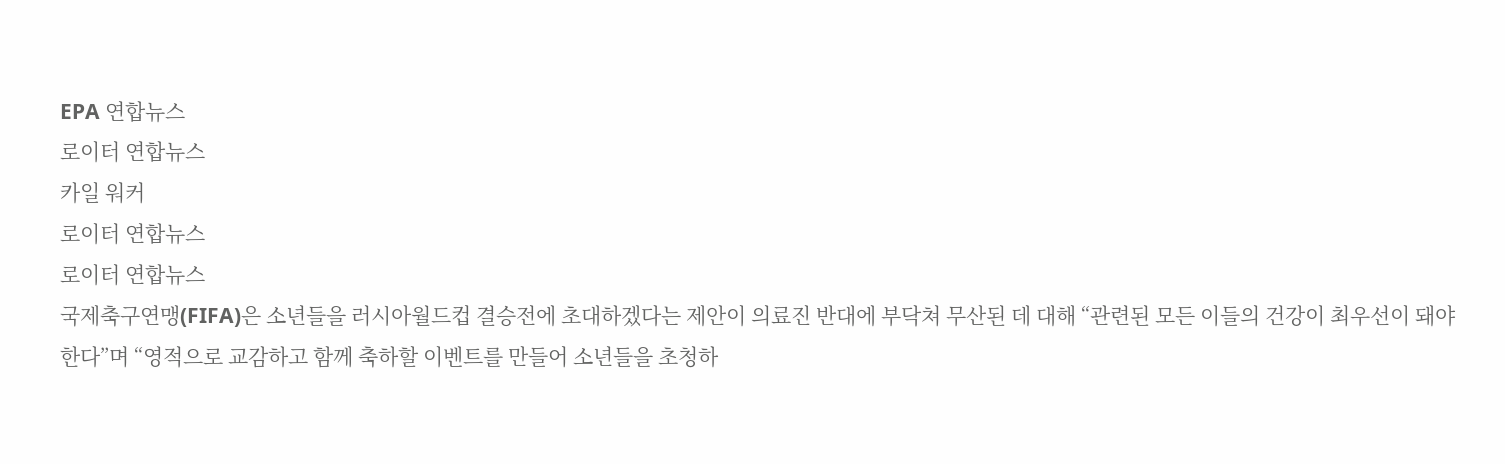EPA 연합뉴스
로이터 연합뉴스
카일 워커
로이터 연합뉴스
로이터 연합뉴스
국제축구연맹(FIFA)은 소년들을 러시아월드컵 결승전에 초대하겠다는 제안이 의료진 반대에 부닥쳐 무산된 데 대해 “관련된 모든 이들의 건강이 최우선이 돼야 한다”며 “영적으로 교감하고 함께 축하할 이벤트를 만들어 소년들을 초청하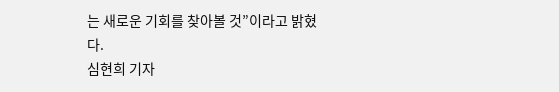는 새로운 기회를 찾아볼 것”이라고 밝혔다.
심현희 기자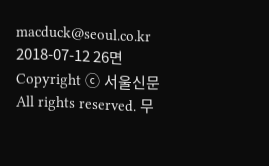macduck@seoul.co.kr
2018-07-12 26면
Copyright ⓒ 서울신문 All rights reserved. 무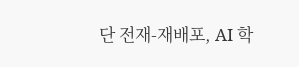단 전재-재배포, AI 학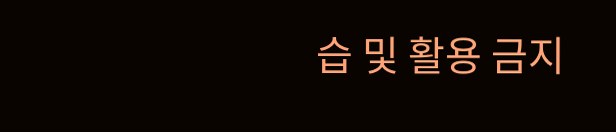습 및 활용 금지